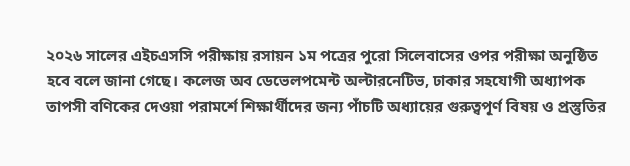২০২৬ সালের এইচএসসি পরীক্ষায় রসায়ন ১ম পত্রের পুরো সিলেবাসের ওপর পরীক্ষা অনুষ্ঠিত হবে বলে জানা গেছে। কলেজ অব ডেভেলপমেন্ট অল্টারনেটিভ, ঢাকার সহযোগী অধ্যাপক তাপসী বণিকের দেওয়া পরামর্শে শিক্ষার্থীদের জন্য পাঁচটি অধ্যায়ের গুরুত্বপূর্ণ বিষয় ও প্রস্তুতির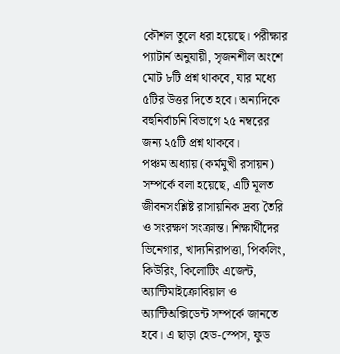কৌশল তুলে ধরা হয়েছে। পরীক্ষার প্যাটার্ন অনুযায়ী, সৃজনশীল অংশে মোট ৮টি প্রশ্ন থাকবে, যার মধ্যে ৫টির উত্তর দিতে হবে। অন্যদিকে বহুনির্বাচনি বিভাগে ২৫ নম্বরের জন্য ২৫টি প্রশ্ন থাকবে।
পঞ্চম অধ্যায় (কর্মমুখী রসায়ন) সম্পর্কে বলা হয়েছে, এটি মূলত জীবনসংশ্লিষ্ট রাসায়নিক দ্রব্য তৈরি ও সংরক্ষণ সংক্রান্ত। শিক্ষার্থীদের ভিনেগার, খাদ্যনিরাপত্তা, পিকলিং, কিউরিং, কিলোটিং এজেন্ট, অ্যান্টিমাইক্রোবিয়াল ও অ্যান্টিঅক্সিডেন্ট সম্পর্কে জানতে হবে। এ ছাড়া হেড-স্পেস, ফুড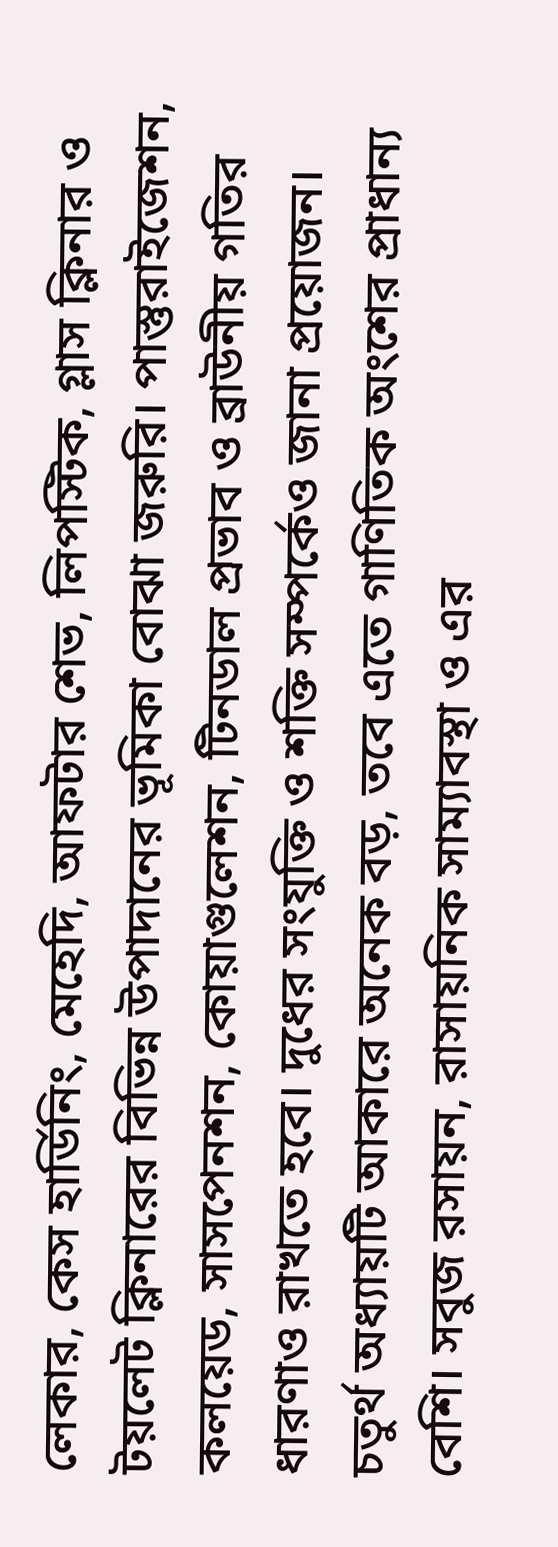লেকার, কেস হার্ডিনিং, মেহেদি, আফটার শেভ, লিপস্টিক, গ্লাস ক্লিনার ও টয়লেট ক্লিনারের বিভিন্ন উপাদানের ভূমিকা বোঝা জরুরি। পাস্তুরাইজেশন, কলয়েড, সাসপেনশন, কোয়াগুলেশন, টিনডাল প্রভাব ও ব্রাউনীয় গতির ধারণাও রাখতে হবে। দুধের সংযুক্তি ও শক্তি সম্পর্কেও জানা প্রয়োজন।
চতুর্থ অধ্যায়টি আকারে অনেক বড়, তবে এতে গাণিতিক অংশের প্রাধান্য বেশি। সবুজ রসায়ন, রাসায়নিক সাম্যাবস্থা ও এর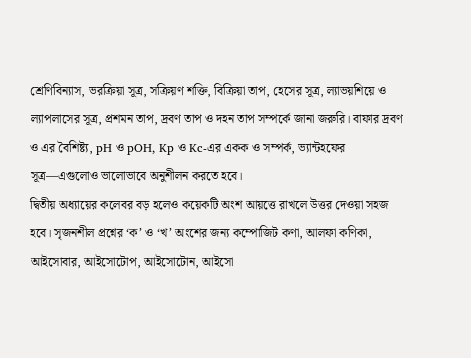শ্রেণিবিন্যাস, ভরক্রিয়া সূত্র, সক্রিয়ণ শক্তি, বিক্রিয়া তাপ, হেসের সূত্র, ল্যাভয়শিয়ে ও ল্যাপলাসের সূত্র, প্রশমন তাপ, দ্রবণ তাপ ও দহন তাপ সম্পর্কে জানা জরুরি। বাফার দ্রবণ ও এর বৈশিষ্ট্য, pH ও pOH, Kp ও Kc-এর একক ও সম্পর্ক, ভ্যান্টহফের সূত্র—এগুলোও ভালোভাবে অনুশীলন করতে হবে।
দ্বিতীয় অধ্যায়ের কলেবর বড় হলেও কয়েকটি অংশ আয়ত্তে রাখলে উত্তর দেওয়া সহজ হবে। সৃজনশীল প্রশ্নের ‘ক’ ও ‘খ’ অংশের জন্য কম্পোজিট কণা, আলফা কণিকা, আইসোবার, আইসোটোপ, আইসোটোন, আইসো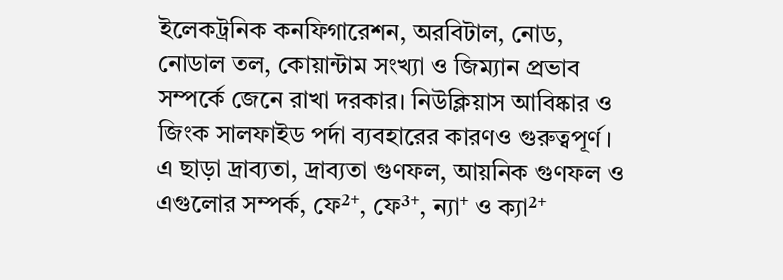ইলেকট্রনিক কনফিগারেশন, অরবিটাল, নোড, নোডাল তল, কোয়ান্টাম সংখ্যা ও জিম্যান প্রভাব সম্পর্কে জেনে রাখা দরকার। নিউক্লিয়াস আবিষ্কার ও জিংক সালফাইড পর্দা ব্যবহারের কারণও গুরুত্বপূর্ণ। এ ছাড়া দ্রাব্যতা, দ্রাব্যতা গুণফল, আয়নিক গুণফল ও এগুলোর সম্পর্ক, ফে²⁺, ফে³⁺, ন্যা⁺ ও ক্যা²⁺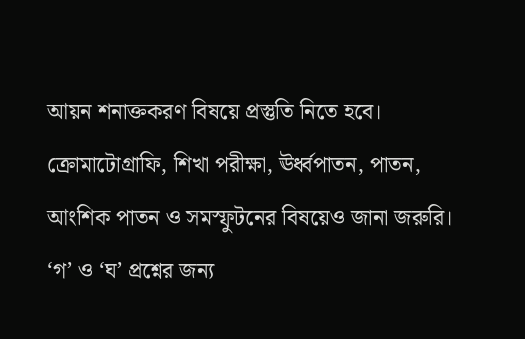আয়ন শনাক্তকরণ বিষয়ে প্রস্তুতি নিতে হবে। ক্রোমাটোগ্রাফি, শিখা পরীক্ষা, ঊর্ধ্বপাতন, পাতন, আংশিক পাতন ও সমস্ফুটনের বিষয়েও জানা জরুরি। ‘গ’ ও ‘ঘ’ প্রশ্নের জন্য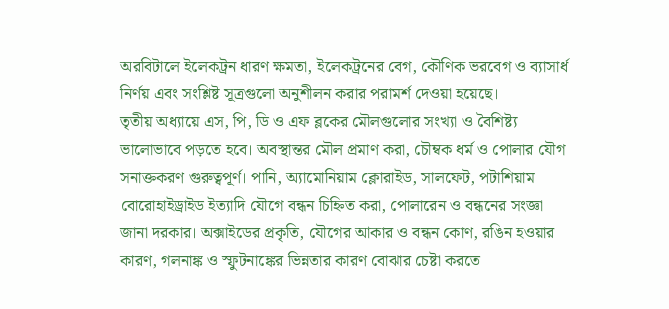অরবিটালে ইলেকট্রন ধারণ ক্ষমতা, ইলেকট্রনের বেগ, কৌণিক ভরবেগ ও ব্যাসার্ধ নির্ণয় এবং সংশ্লিষ্ট সূত্রগুলো অনুশীলন করার পরামর্শ দেওয়া হয়েছে।
তৃতীয় অধ্যায়ে এস, পি, ডি ও এফ ব্লকের মৌলগুলোর সংখ্যা ও বৈশিষ্ট্য ভালোভাবে পড়তে হবে। অবস্থান্তর মৌল প্রমাণ করা, চৌম্বক ধর্ম ও পোলার যৌগ সনাক্তকরণ গুরুত্বপূর্ণ। পানি, অ্যামোনিয়াম ক্লোরাইড, সালফেট, পটাশিয়াম বোরোহাইড্রাইড ইত্যাদি যৌগে বন্ধন চিহ্নিত করা, পোলারেন ও বন্ধনের সংজ্ঞা জানা দরকার। অক্সাইডের প্রকৃতি, যৌগের আকার ও বন্ধন কোণ, রঙিন হওয়ার কারণ, গলনাঙ্ক ও স্ফুটনাঙ্কের ভিন্নতার কারণ বোঝার চেষ্টা করতে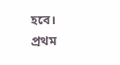হবে।
প্রথম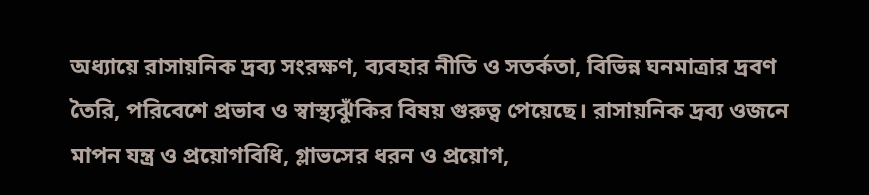অধ্যায়ে রাসায়নিক দ্রব্য সংরক্ষণ, ব্যবহার নীতি ও সতর্কতা, বিভিন্ন ঘনমাত্রার দ্রবণ তৈরি, পরিবেশে প্রভাব ও স্বাস্থ্যঝুঁকির বিষয় গুরুত্ব পেয়েছে। রাসায়নিক দ্রব্য ওজনে মাপন যন্ত্র ও প্রয়োগবিধি, গ্লাভসের ধরন ও প্রয়োগ,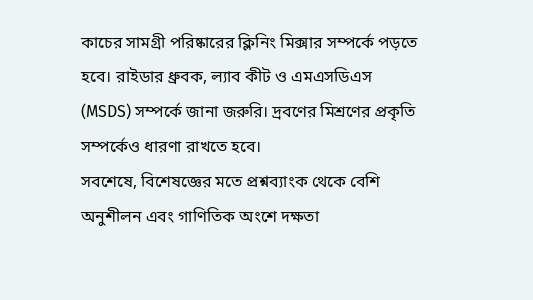কাচের সামগ্রী পরিষ্কারের ক্লিনিং মিক্সার সম্পর্কে পড়তে হবে। রাইডার ধ্রুবক, ল্যাব কীট ও এমএসডিএস (MSDS) সম্পর্কে জানা জরুরি। দ্রবণের মিশ্রণের প্রকৃতি সম্পর্কেও ধারণা রাখতে হবে।
সবশেষে, বিশেষজ্ঞের মতে প্রশ্নব্যাংক থেকে বেশি অনুশীলন এবং গাণিতিক অংশে দক্ষতা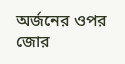অর্জনের ওপর জোর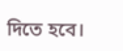দিতে হবে।